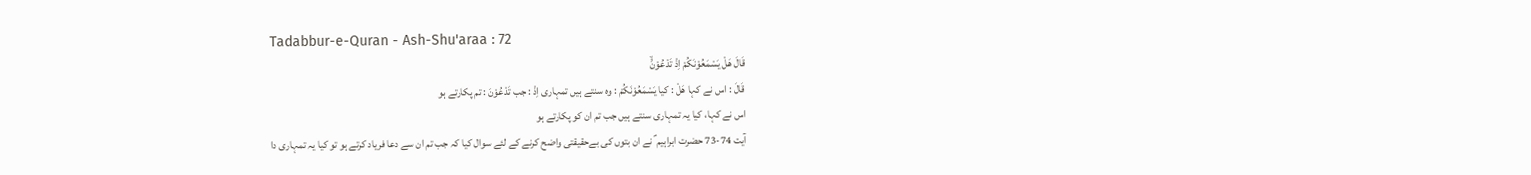Tadabbur-e-Quran - Ash-Shu'araa : 72
قَالَ هَلْ یَسْمَعُوْنَكُمْ اِذْ تَدْعُوْنَۙ
قَالَ : اس نے کہا هَلْ : کیا يَسْمَعُوْنَكُمْ : وہ سنتے ہیں تمہاری اِذْ : جب تَدْعُوْنَ : تم پکارتے ہو
اس نے کہا، کیا یہ تمہاری سنتے ہیں جب تم ان کو پکارتے ہو
آیت 74-73 حضرت ابراہیم ؑ نے ان بتوں کی بےحقیقتی واضح کرنے کے لئے سوال کیا کہ جب تم ان سے دعا فریاد کرتے ہو تو کیا یہ تمہاری دا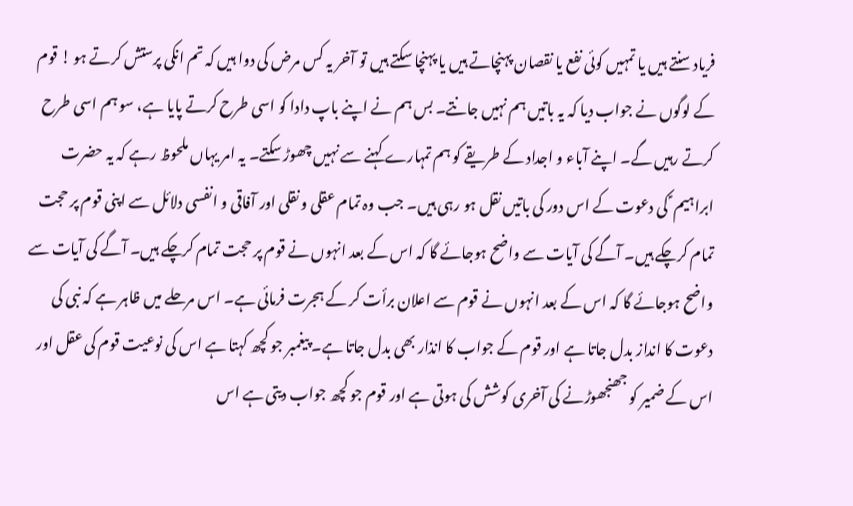فریاد سنتے ہیں یا تمہیں کوئی نفع یا نقصان پہنچاتے ہیں یا پہنچا سکتے ہیں تو آخر یہ کس مرض کی دوا ہیں کہ تم انکی پرستش کرتے ہو ! قوم کے لوگوں نے جواب دیا کہ یہ باتیں ہم نہیں جانتے۔ بس ہم نے اپنے باپ دادا کو اسی طرح کرتے پایا ہے، سو ہم اسی طرح کرتے رہیں گے۔ اپنے آباء و اجداد کے طریقے کو ہم تمہارے کہنے سے نہیں چھوڑ سکتے۔ یہ امر یہاں ملحوظ رہے کہ یہ حضرت ابراہیم ؑ کی دعوت کے اس دور کی باتیں نقل ہو رہی ہیں۔ جب وہ تمام عقلی و نقلی اور آفاقی و انفسی دلائل سے اپنی قوم پر حجت تمام کرچکے ہیں۔ آگے کی آیات سے واضح ہوجائے گا کہ اس کے بعد انہوں نے قوم پر حجت تمام کرچکے ہیں۔ آگے کی آیات سے واضح ہوجائے گا کہ اس کے بعد انہوں نے قوم سے اعلان برأت کر کے ہجرت فرمائی ہے۔ اس مرحلے میں ظاہر ہے کہ نبی کی دعوت کا انداز بدل جاتا ہے اور قوم کے جواب کا انذار بھی بدل جاتا ہے۔ پیغمبر جو کچھ کہتا ہے اس کی نوعیت قوم کی عقل اور اس کے ضمیر کو جھنجھوڑنے کی آخری کوشش کی ہوتی ہے اور قوم جو کچھ جواب دیتی ہے اس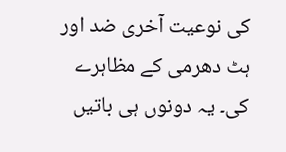کی نوعیت آخری ضد اور ہٹ دھرمی کے مظاہرے کی۔ یہ دونوں ہی باتیں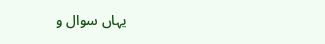یہاں سوال و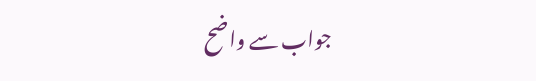جواب سے واضح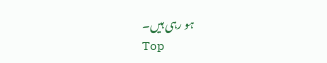ہو رہی ہیں۔
Top